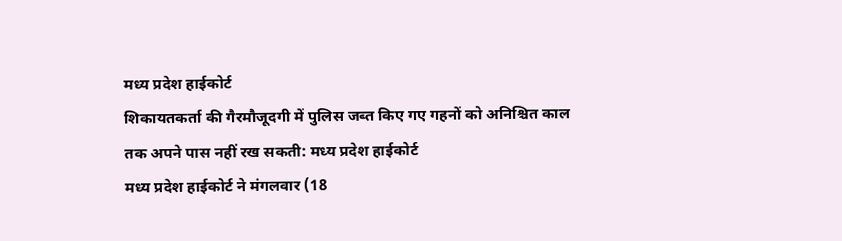मध्य प्रदेश हाईकोर्ट
शिकायतकर्ता की गैरमौजूदगी में पुलिस जब्त किए गए गहनों को अनिश्चित काल तक अपने पास नहीं रख सकती: मध्य प्रदेश हाईकोर्ट
मध्य प्रदेश हाईकोर्ट ने मंगलवार (18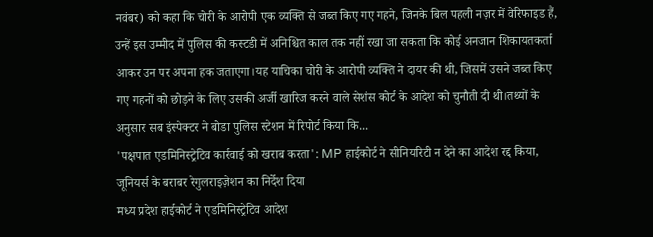नवंबर) को कहा कि चोरी के आरोपी एक व्यक्ति से जब्त किए गए गहने, जिनके बिल पहली नज़र में वेरिफाइड हैं, उन्हें इस उम्मीद में पुलिस की कस्टडी में अनिश्चित काल तक नहीं रखा जा सकता कि कोई अनजान शिकायतकर्ता आकर उन पर अपना हक जताएगा।यह याचिका चोरी के आरोपी व्यक्ति ने दायर की थी, जिसमें उसने जब्त किए गए गहनों को छोड़ने के लिए उसकी अर्जी खारिज करने वाले सेशंस कोर्ट के आदेश को चुनौती दी थी।तथ्यों के अनुसार सब इंस्पेक्टर ने बोडा पुलिस स्टेशन में रिपोर्ट किया कि...
'पक्षपात एडमिनिस्ट्रेटिव कार्रवाई को खराब करता': MP हाईकोर्ट ने सीनियरिटी न देने का आदेश रद्द किया, जूनियर्स के बराबर रेगुलराइज़ेशन का निर्देश दिया
मध्य प्रदेश हाईकोर्ट ने एडमिनिस्ट्रेटिव आदेश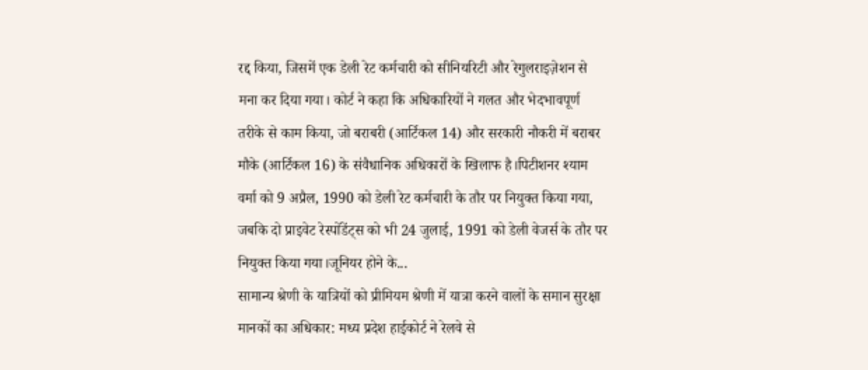रद्द किया, जिसमें एक डेली रेट कर्मचारी को सीनियरिटी और रेगुलराइज़ेशन से मना कर दिया गया। कोर्ट ने कहा कि अधिकारियों ने गलत और भेदभावपूर्ण तरीके से काम किया, जो बराबरी (आर्टिकल 14) और सरकारी नौकरी में बराबर मौके (आर्टिकल 16) के संवैधानिक अधिकारों के खिलाफ है।पिटीशनर श्याम वर्मा को 9 अप्रैल, 1990 को डेली रेट कर्मचारी के तौर पर नियुक्त किया गया, जबकि दो प्राइवेट रेस्पोंडेंट्स को भी 24 जुलाई, 1991 को डेली वेजर्स के तौर पर नियुक्त किया गया।जूनियर होने के...
सामान्य श्रेणी के यात्रियों को प्रीमियम श्रेणी में यात्रा करने वालों के समान सुरक्षा मानकों का अधिकार: मध्य प्रदेश हाईकोर्ट ने रेलवे से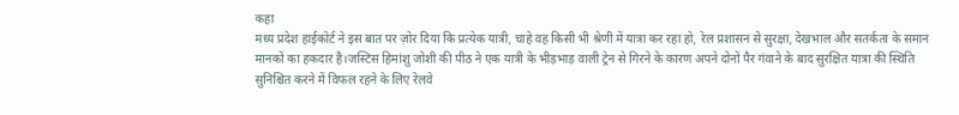कहा
मध्य प्रदेश हाईकोर्ट ने इस बात पर ज़ोर दिया कि प्रत्येक यात्री, चाहे वह किसी भी श्रेणी में यात्रा कर रहा हो, रेल प्रशासन से सुरक्षा, देखभाल और सतर्कता के समान मानकों का हकदार है।जस्टिस हिमांशु जोशी की पीठ ने एक यात्री के भीड़भाड़ वाली ट्रेन से गिरने के कारण अपने दोनों पैर गंवाने के बाद सुरक्षित यात्रा की स्थिति सुनिश्चित करने में विफल रहने के लिए रेलवे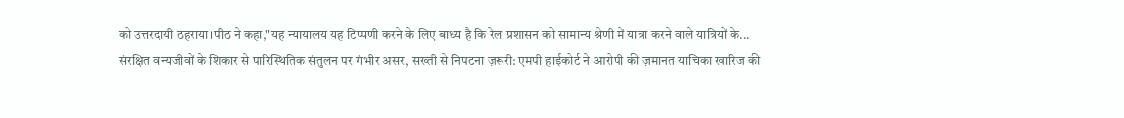को उत्तरदायी ठहराया।पीठ ने कहा,"यह न्यायालय यह टिप्पणी करने के लिए बाध्य है कि रेल प्रशासन को सामान्य श्रेणी में यात्रा करने वाले यात्रियों के...
संरक्षित वन्यजीवों के शिकार से पारिस्थितिक संतुलन पर गंभीर असर, सख्ती से निपटना ज़रूरी: एमपी हाईकोर्ट ने आरोपी की ज़मानत याचिका खारिज की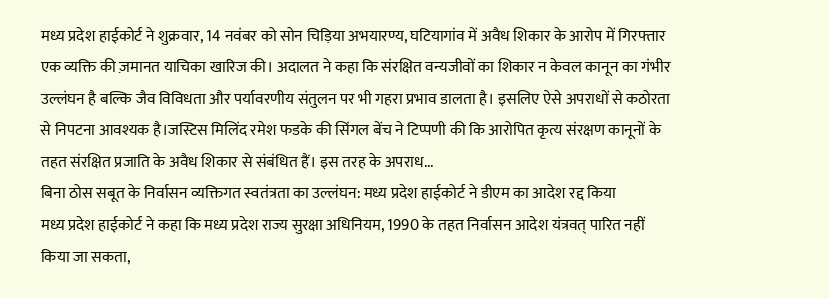मध्य प्रदेश हाईकोर्ट ने शुक्रवार, 14 नवंबर को सोन चिड़िया अभयारण्य, घटियागांव में अवैध शिकार के आरोप में गिरफ्तार एक व्यक्ति की ज़मानत याचिका खारिज की। अदालत ने कहा कि संरक्षित वन्यजीवों का शिकार न केवल कानून का गंभीर उल्लंघन है बल्कि जैव विविधता और पर्यावरणीय संतुलन पर भी गहरा प्रभाव डालता है। इसलिए ऐसे अपराधों से कठोरता से निपटना आवश्यक है।जस्टिस मिलिंद रमेश फडके की सिंगल बेंच ने टिप्पणी की कि आरोपित कृत्य संरक्षण कानूनों के तहत संरक्षित प्रजाति के अवैध शिकार से संबंधित हैं। इस तरह के अपराध...
बिना ठोस सबूत के निर्वासन व्यक्तिगत स्वतंत्रता का उल्लंघन: मध्य प्रदेश हाईकोर्ट ने डीएम का आदेश रद्द किया
मध्य प्रदेश हाईकोर्ट ने कहा कि मध्य प्रदेश राज्य सुरक्षा अधिनियम, 1990 के तहत निर्वासन आदेश यंत्रवत् पारित नहीं किया जा सकता,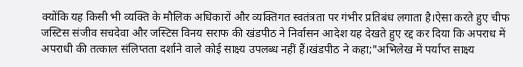क्योंकि यह किसी भी व्यक्ति के मौलिक अधिकारों और व्यक्तिगत स्वतंत्रता पर गंभीर प्रतिबंध लगाता है।ऐसा करते हुए चीफ जस्टिस संजीव सचदेवा और जस्टिस विनय सराफ की खंडपीठ ने निर्वासन आदेश यह देखते हुए रद्द कर दिया कि अपराध में अपराधी की तत्काल संलिप्तता दर्शाने वाले कोई साक्ष्य उपलब्ध नहीं हैं।खंडपीठ ने कहा;"अभिलेख में पर्याप्त साक्ष्य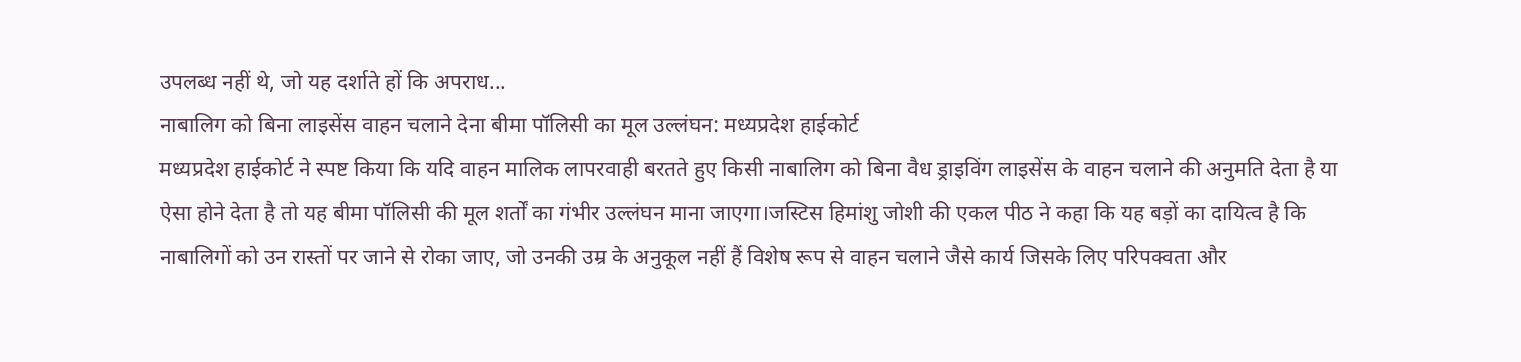उपलब्ध नहीं थे, जो यह दर्शाते हों कि अपराध...
नाबालिग को बिना लाइसेंस वाहन चलाने देना बीमा पॉलिसी का मूल उल्लंघन: मध्यप्रदेश हाईकोर्ट
मध्यप्रदेश हाईकोर्ट ने स्पष्ट किया कि यदि वाहन मालिक लापरवाही बरतते हुए किसी नाबालिग को बिना वैध ड्राइविंग लाइसेंस के वाहन चलाने की अनुमति देता है या ऐसा होने देता है तो यह बीमा पॉलिसी की मूल शर्तों का गंभीर उल्लंघन माना जाएगा।जस्टिस हिमांशु जोशी की एकल पीठ ने कहा कि यह बड़ों का दायित्व है कि नाबालिगों को उन रास्तों पर जाने से रोका जाए, जो उनकी उम्र के अनुकूल नहीं हैं विशेष रूप से वाहन चलाने जैसे कार्य जिसके लिए परिपक्वता और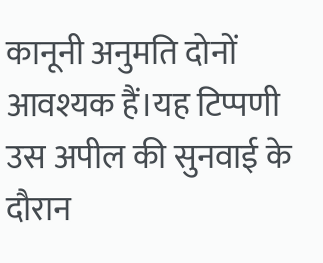कानूनी अनुमति दोनों आवश्यक हैं।यह टिप्पणी उस अपील की सुनवाई के दौरान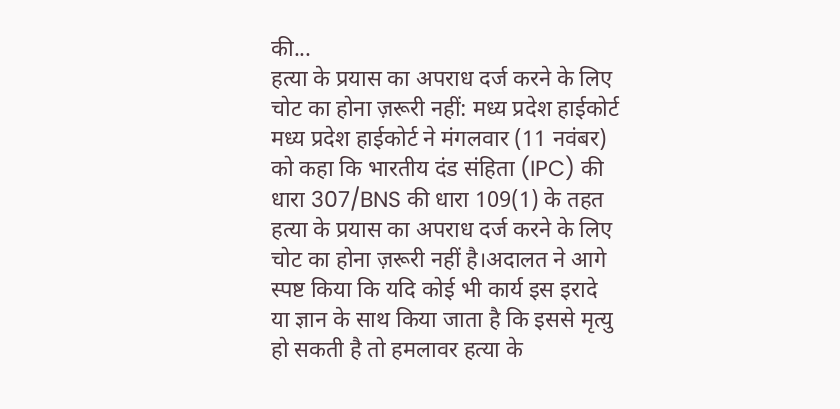की...
हत्या के प्रयास का अपराध दर्ज करने के लिए चोट का होना ज़रूरी नहीं: मध्य प्रदेश हाईकोर्ट
मध्य प्रदेश हाईकोर्ट ने मंगलवार (11 नवंबर) को कहा कि भारतीय दंड संहिता (IPC) की धारा 307/BNS की धारा 109(1) के तहत हत्या के प्रयास का अपराध दर्ज करने के लिए चोट का होना ज़रूरी नहीं है।अदालत ने आगे स्पष्ट किया कि यदि कोई भी कार्य इस इरादे या ज्ञान के साथ किया जाता है कि इससे मृत्यु हो सकती है तो हमलावर हत्या के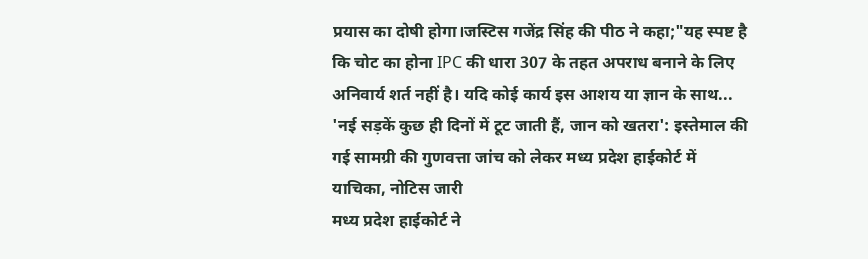प्रयास का दोषी होगा।जस्टिस गजेंद्र सिंह की पीठ ने कहा;"यह स्पष्ट है कि चोट का होना IPC की धारा 307 के तहत अपराध बनाने के लिए अनिवार्य शर्त नहीं है। यदि कोई कार्य इस आशय या ज्ञान के साथ...
'नई सड़कें कुछ ही दिनों में टूट जाती हैं, जान को खतरा': इस्तेमाल की गई सामग्री की गुणवत्ता जांच को लेकर मध्य प्रदेश हाईकोर्ट में याचिका, नोटिस जारी
मध्य प्रदेश हाईकोर्ट ने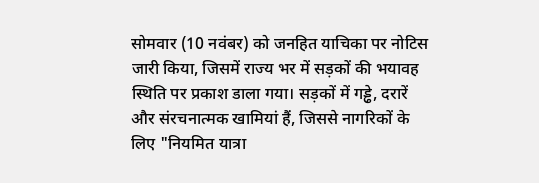सोमवार (10 नवंबर) को जनहित याचिका पर नोटिस जारी किया, जिसमें राज्य भर में सड़कों की भयावह स्थिति पर प्रकाश डाला गया। सड़कों में गड्ढे, दरारें और संरचनात्मक खामियां हैं, जिससे नागरिकों के लिए "नियमित यात्रा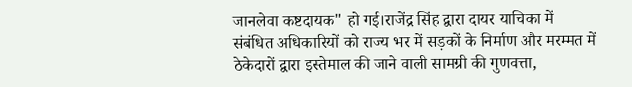जानलेवा कष्टदायक" हो गई।राजेंद्र सिंह द्वारा दायर याचिका में संबंधित अधिकारियों को राज्य भर में सड़कों के निर्माण और मरम्मत में ठेकेदारों द्वारा इस्तेमाल की जाने वाली सामग्री की गुणवत्ता,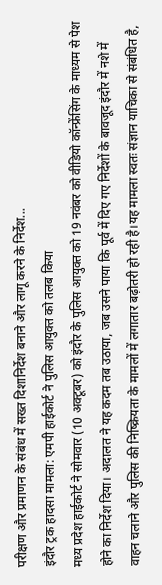परीक्षण और प्रमाणन के संबंध में सख्त दिशानिर्देश बनाने और लागू करने के निर्देश...
इंदौर ट्रक हादसा मामला: एमपी हाईकोर्ट ने पुलिस आयुक्त को तलब किया
मध्य प्रदेश हाईकोर्ट ने सोमवार (10 अक्टूबर) को इंदौर के पुलिस आयुक्त को 19 नवंबर को वीडियो कॉन्फ्रेंसिंग के माध्यम से पेश होने का निर्देश दिया। अदालत ने यह कदम तब उठाया, जब उसने पाया कि पूर्व में दिए गए निर्देशों के बावजूद इंदौर में नशे में वाहन चलाने और पुलिस की निष्क्रियता के मामलों में लगातार बढ़ोतरी हो रही है।यह मामला स्वतः संज्ञान याचिका से संबंधित है,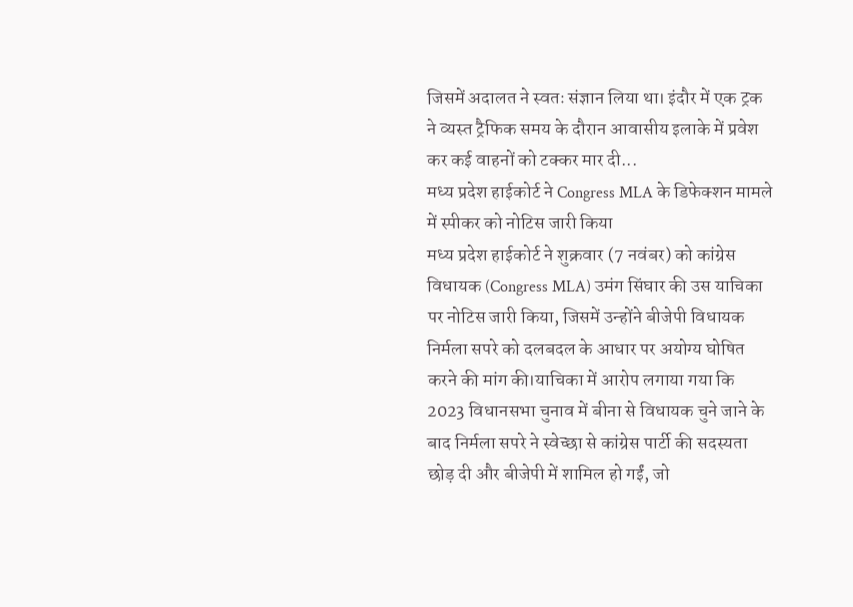जिसमें अदालत ने स्वतः संज्ञान लिया था। इंदौर में एक ट्रक ने व्यस्त ट्रैफिक समय के दौरान आवासीय इलाके में प्रवेश कर कई वाहनों को टक्कर मार दी...
मध्य प्रदेश हाईकोर्ट ने Congress MLA के डिफेक्शन मामले में स्पीकर को नोटिस जारी किया
मध्य प्रदेश हाईकोर्ट ने शुक्रवार (7 नवंबर) को कांग्रेस विधायक (Congress MLA) उमंग सिंघार की उस याचिका पर नोटिस जारी किया, जिसमें उन्होंने बीजेपी विधायक निर्मला सपरे को दलबदल के आधार पर अयोग्य घोषित करने की मांग की।याचिका में आरोप लगाया गया कि 2023 विधानसभा चुनाव में बीना से विधायक चुने जाने के बाद निर्मला सपरे ने स्वेच्छा से कांग्रेस पार्टी की सदस्यता छोड़ दी और बीजेपी में शामिल हो गईं, जो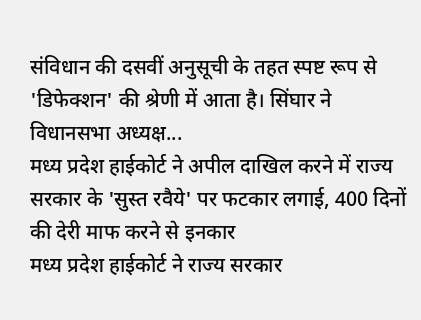संविधान की दसवीं अनुसूची के तहत स्पष्ट रूप से 'डिफेक्शन' की श्रेणी में आता है। सिंघार ने विधानसभा अध्यक्ष...
मध्य प्रदेश हाईकोर्ट ने अपील दाखिल करने में राज्य सरकार के 'सुस्त रवैये' पर फटकार लगाई, 400 दिनों की देरी माफ करने से इनकार
मध्य प्रदेश हाईकोर्ट ने राज्य सरकार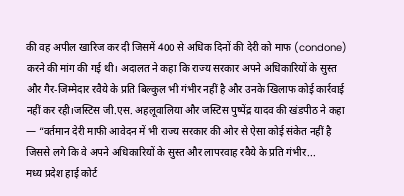की वह अपील खारिज कर दी जिसमें 400 से अधिक दिनों की देरी को माफ (condone) करने की मांग की गई थी। अदालत ने कहा कि राज्य सरकार अपने अधिकारियों के सुस्त और गैर-जिम्मेदार रवैये के प्रति बिल्कुल भी गंभीर नहीं है और उनके खिलाफ कोई कार्रवाई नहीं कर रही।जस्टिस जी.एस. अहलूवालिया और जस्टिस पुष्पेंद्र यादव की खंडपीठ ने कहा — “वर्तमान देरी माफी आवेदन में भी राज्य सरकार की ओर से ऐसा कोई संकेत नहीं है जिससे लगे कि वे अपने अधिकारियों के सुस्त और लापरवाह रवैये के प्रति गंभीर...
मध्य प्रदेश हाई कोर्ट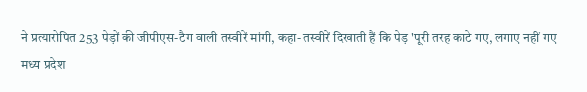ने प्रत्यारोपित 253 पेड़ों की जीपीएस-टैग वाली तस्वीरें मांगी, कहा- तस्वीरें दिखाती हैं कि पेड़ 'पूरी तरह काटे गए, लगाए नहीं गए
मध्य प्रदेश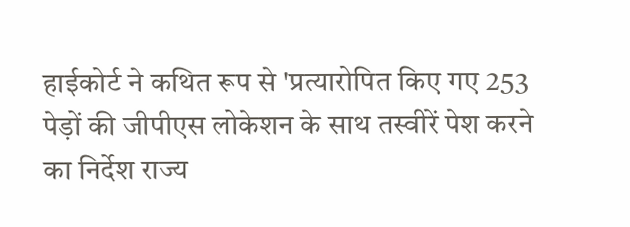हाईकोर्ट ने कथित रूप से 'प्रत्यारोपित किए गए 253 पेड़ों की जीपीएस लोकेशन के साथ तस्वीरें पेश करने का निर्देश राज्य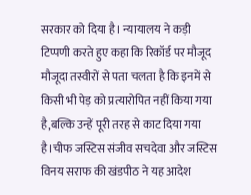सरकार को दिया है। न्यायालय ने कड़ी टिप्पणी करते हुए कहा कि रिकॉर्ड पर मौजूद मौजूदा तस्वीरों से पता चलता है कि इनमें से किसी भी पेड़ को प्रत्यारोपित नहीं किया गया है,बल्कि उन्हें पूरी तरह से काट दिया गया है।चीफ जस्टिस संजीव सचदेवा और जस्टिस विनय सराफ की खंडपीठ ने यह आदेश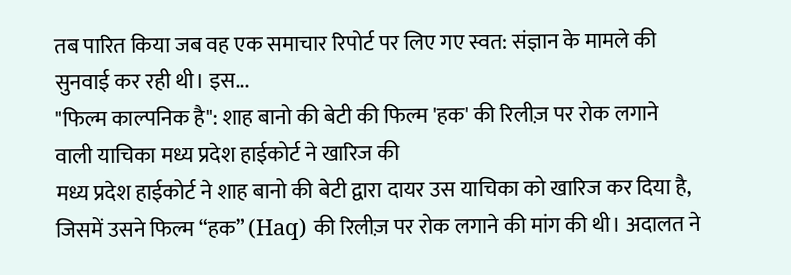तब पारित किया जब वह एक समाचार रिपोर्ट पर लिए गए स्वत: संज्ञान के मामले की सुनवाई कर रही थी। इस...
"फिल्म काल्पनिक है": शाह बानो की बेटी की फिल्म 'हक' की रिलीज़ पर रोक लगाने वाली याचिका मध्य प्रदेश हाईकोर्ट ने खारिज की
मध्य प्रदेश हाईकोर्ट ने शाह बानो की बेटी द्वारा दायर उस याचिका को खारिज कर दिया है, जिसमें उसने फिल्म “हक” (Haq) की रिलीज़ पर रोक लगाने की मांग की थी। अदालत ने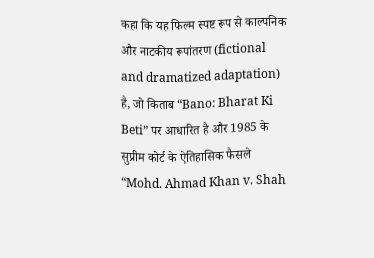कहा कि यह फिल्म स्पष्ट रूप से काल्पनिक और नाटकीय रूपांतरण (fictional and dramatized adaptation) है, जो किताब “Bano: Bharat Ki Beti” पर आधारित है और 1985 के सुप्रीम कोर्ट के ऐतिहासिक फैसले “Mohd. Ahmad Khan v. Shah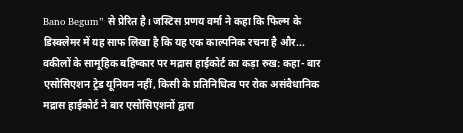Bano Begum” से प्रेरित है। जस्टिस प्रणय वर्मा ने कहा कि फिल्म के डिस्क्लेमर में यह साफ लिखा है कि यह एक काल्पनिक रचना है और...
वकीलों के सामूहिक बहिष्कार पर मद्रास हाईकोर्ट का कड़ा रुख: कहा- बार एसोसिएशन ट्रेड यूनियन नहीं, किसी के प्रतिनिधित्व पर रोक असंवैधानिक
मद्रास हाईकोर्ट ने बार एसोसिएशनों द्वारा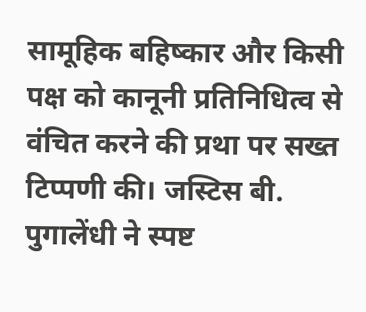सामूहिक बहिष्कार और किसी पक्ष को कानूनी प्रतिनिधित्व से वंचित करने की प्रथा पर सख्त टिप्पणी की। जस्टिस बी. पुगालेंधी ने स्पष्ट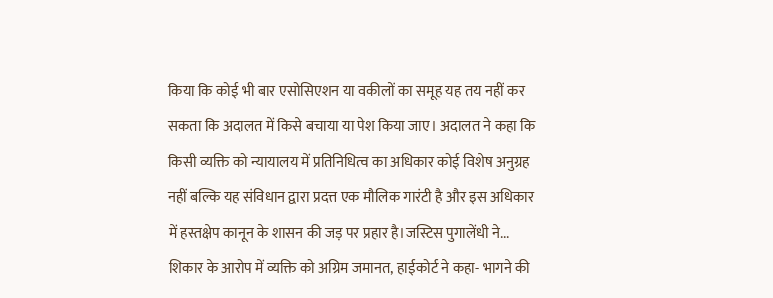किया कि कोई भी बार एसोसिएशन या वकीलों का समूह यह तय नहीं कर सकता कि अदालत में किसे बचाया या पेश किया जाए। अदालत ने कहा कि किसी व्यक्ति को न्यायालय में प्रतिनिधित्व का अधिकार कोई विशेष अनुग्रह नहीं बल्कि यह संविधान द्वारा प्रदत्त एक मौलिक गारंटी है और इस अधिकार में हस्तक्षेप कानून के शासन की जड़ पर प्रहार है।जस्टिस पुगालेंधी ने...
शिकार के आरोप में व्यक्ति को अग्रिम जमानत, हाईकोर्ट ने कहा- भागने की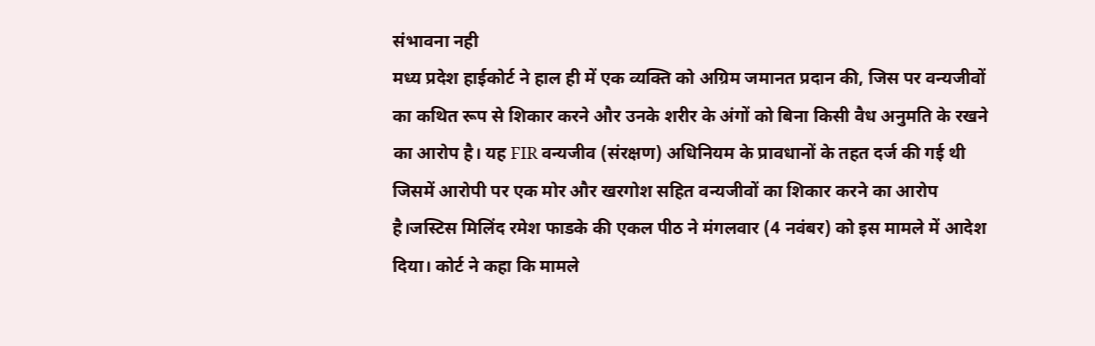संभावना नही
मध्य प्रदेश हाईकोर्ट ने हाल ही में एक व्यक्ति को अग्रिम जमानत प्रदान की, जिस पर वन्यजीवों का कथित रूप से शिकार करने और उनके शरीर के अंगों को बिना किसी वैध अनुमति के रखने का आरोप है। यह FIR वन्यजीव (संरक्षण) अधिनियम के प्रावधानों के तहत दर्ज की गई थी जिसमें आरोपी पर एक मोर और खरगोश सहित वन्यजीवों का शिकार करने का आरोप है।जस्टिस मिलिंद रमेश फाडके की एकल पीठ ने मंगलवार (4 नवंबर) को इस मामले में आदेश दिया। कोर्ट ने कहा कि मामले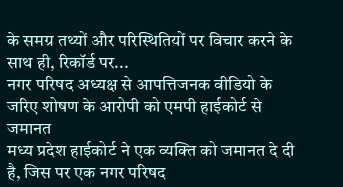के समग्र तथ्यों और परिस्थितियों पर विचार करने के साथ ही, रिकॉर्ड पर...
नगर परिषद अध्यक्ष से आपत्तिजनक वीडियो के जरिए शोषण के आरोपी को एमपी हाईकोर्ट से जमानत
मध्य प्रदेश हाईकोर्ट ने एक व्यक्ति को जमानत दे दी है, जिस पर एक नगर परिषद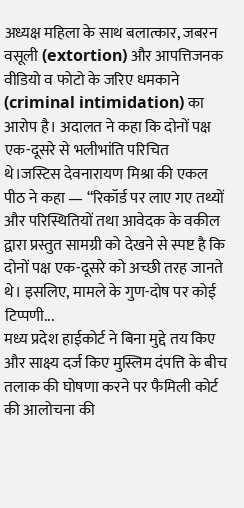अध्यक्ष महिला के साथ बलात्कार, जबरन वसूली (extortion) और आपत्तिजनक वीडियो व फोटो के जरिए धमकाने (criminal intimidation) का आरोप है। अदालत ने कहा कि दोनों पक्ष एक-दूसरे से भलीभांति परिचित थे।जस्टिस देवनारायण मिश्रा की एकल पीठ ने कहा — “रिकॉर्ड पर लाए गए तथ्यों और परिस्थितियों तथा आवेदक के वकील द्वारा प्रस्तुत सामग्री को देखने से स्पष्ट है कि दोनों पक्ष एक-दूसरे को अच्छी तरह जानते थे। इसलिए, मामले के गुण-दोष पर कोई टिप्पणी...
मध्य प्रदेश हाईकोर्ट ने बिना मुद्दे तय किए और साक्ष्य दर्ज किए मुस्लिम दंपत्ति के बीच तलाक की घोषणा करने पर फैमिली कोर्ट की आलोचना की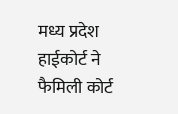मध्य प्रदेश हाईकोर्ट ने फैमिली कोर्ट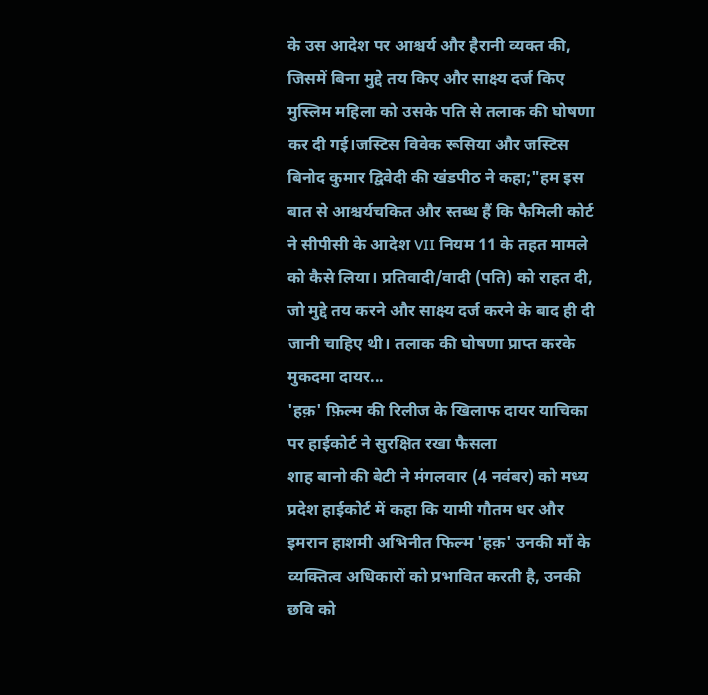के उस आदेश पर आश्चर्य और हैरानी व्यक्त की, जिसमें बिना मुद्दे तय किए और साक्ष्य दर्ज किए मुस्लिम महिला को उसके पति से तलाक की घोषणा कर दी गई।जस्टिस विवेक रूसिया और जस्टिस बिनोद कुमार द्विवेदी की खंडपीठ ने कहा;"हम इस बात से आश्चर्यचकित और स्तब्ध हैं कि फैमिली कोर्ट ने सीपीसी के आदेश VII नियम 11 के तहत मामले को कैसे लिया। प्रतिवादी/वादी (पति) को राहत दी, जो मुद्दे तय करने और साक्ष्य दर्ज करने के बाद ही दी जानी चाहिए थी। तलाक की घोषणा प्राप्त करके मुकदमा दायर...
'हक़' फ़िल्म की रिलीज के खिलाफ दायर याचिका पर हाईकोर्ट ने सुरक्षित रखा फैसला
शाह बानो की बेटी ने मंगलवार (4 नवंबर) को मध्य प्रदेश हाईकोर्ट में कहा कि यामी गौतम धर और इमरान हाशमी अभिनीत फिल्म 'हक़' उनकी माँ के व्यक्तित्व अधिकारों को प्रभावित करती है, उनकी छवि को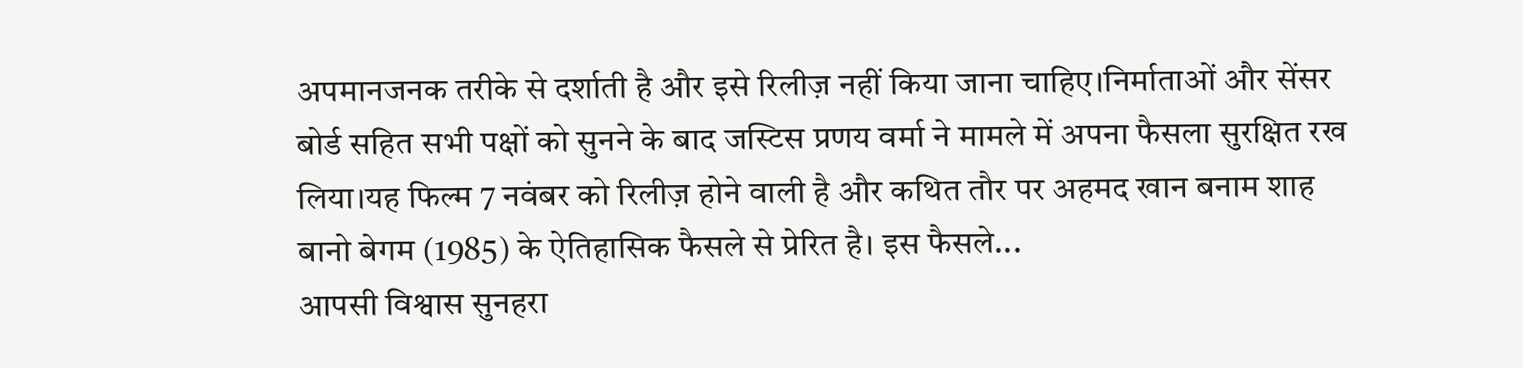अपमानजनक तरीके से दर्शाती है और इसे रिलीज़ नहीं किया जाना चाहिए।निर्माताओं और सेंसर बोर्ड सहित सभी पक्षों को सुनने के बाद जस्टिस प्रणय वर्मा ने मामले में अपना फैसला सुरक्षित रख लिया।यह फिल्म 7 नवंबर को रिलीज़ होने वाली है और कथित तौर पर अहमद खान बनाम शाह बानो बेगम (1985) के ऐतिहासिक फैसले से प्रेरित है। इस फैसले...
आपसी विश्वास सुनहरा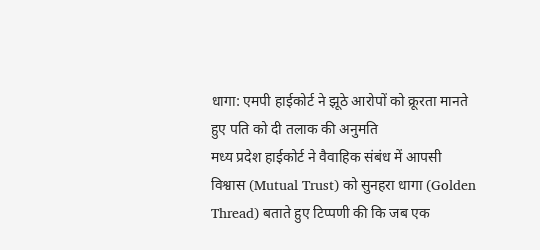धागा: एमपी हाईकोर्ट ने झूठे आरोपों को क्रूरता मानते हुए पति को दी तलाक की अनुमति
मध्य प्रदेश हाईकोर्ट ने वैवाहिक संबंध में आपसी विश्वास (Mutual Trust) को सुनहरा धागा (Golden Thread) बताते हुए टिप्पणी की कि जब एक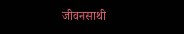जीवनसाथी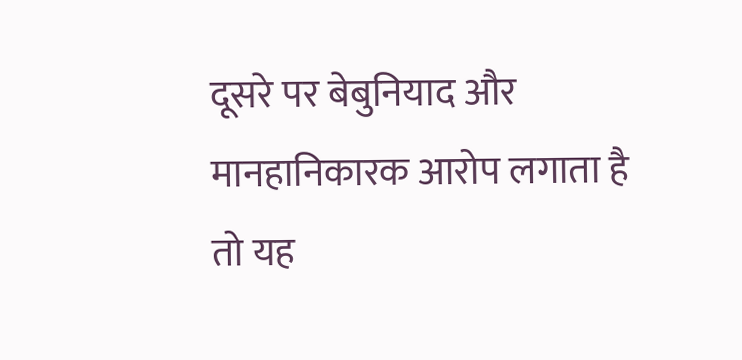दूसरे पर बेबुनियाद और मानहानिकारक आरोप लगाता है तो यह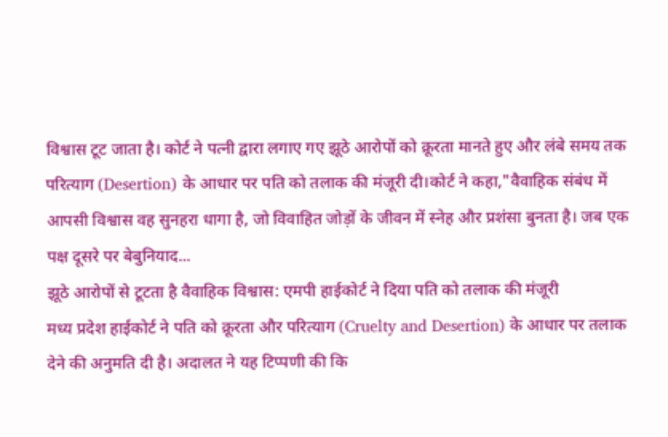विश्वास टूट जाता है। कोर्ट ने पत्नी द्वारा लगाए गए झूठे आरोपों को क्रूरता मानते हुए और लंबे समय तक परित्याग (Desertion) के आधार पर पति को तलाक की मंजूरी दी।कोर्ट ने कहा,"वैवाहिक संबंध में आपसी विश्वास वह सुनहरा धागा है, जो विवाहित जोड़ों के जीवन में स्नेह और प्रशंसा बुनता है। जब एक पक्ष दूसरे पर बेबुनियाद...
झूठे आरोपों से टूटता है वैवाहिक विश्वास: एमपी हाईकोर्ट ने दिया पति को तलाक की मंजूरी
मध्य प्रदेश हाईकोर्ट ने पति को क्रूरता और परित्याग (Cruelty and Desertion) के आधार पर तलाक देने की अनुमति दी है। अदालत ने यह टिप्पणी की कि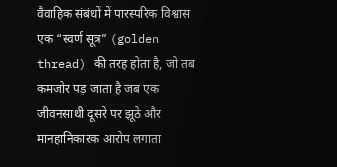वैवाहिक संबंधों में पारस्परिक विश्वास एक “स्वर्ण सूत्र” (golden thread) की तरह होता है, जो तब कमजोर पड़ जाता है जब एक जीवनसाथी दूसरे पर झूठे और मानहानिकारक आरोप लगाता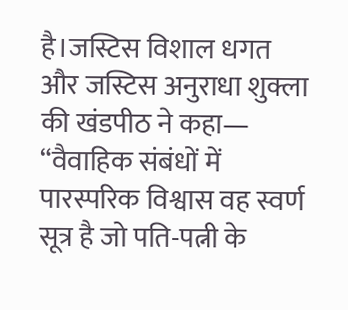है।जस्टिस विशाल धगत और जस्टिस अनुराधा शुक्ला की खंडपीठ ने कहा— “वैवाहिक संबंधों में पारस्परिक विश्वास वह स्वर्ण सूत्र है जो पति-पत्नी के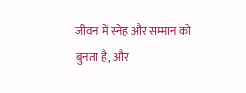जीवन में स्नेह और सम्मान को बुनता है, और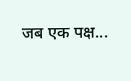जब एक पक्ष...